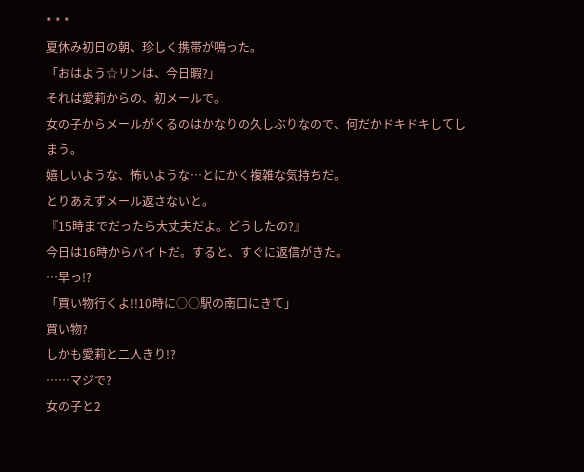* * *
夏休み初日の朝、珍しく携帯が鳴った。
「おはよう☆リンは、今日暇?」
それは愛莉からの、初メールで。
女の子からメールがくるのはかなりの久しぶりなので、何だかドキドキしてしまう。
嬉しいような、怖いような…とにかく複雑な気持ちだ。
とりあえずメール返さないと。
『15時までだったら大丈夫だよ。どうしたの?』
今日は16時からバイトだ。すると、すぐに返信がきた。
…早っ!?
「買い物行くよ!!10時に○○駅の南口にきて」
買い物?
しかも愛莉と二人きり!?
……マジで?
女の子と2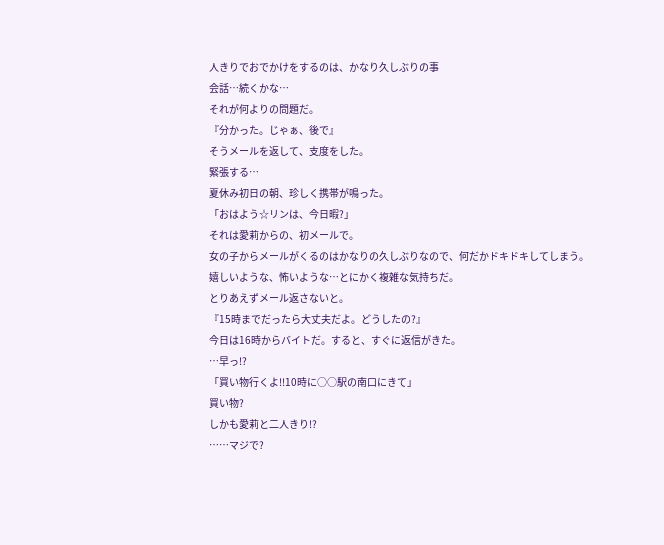人きりでおでかけをするのは、かなり久しぶりの事
会話…続くかな…
それが何よりの問題だ。
『分かった。じゃぁ、後で』
そうメールを返して、支度をした。
緊張する…
夏休み初日の朝、珍しく携帯が鳴った。
「おはよう☆リンは、今日暇?」
それは愛莉からの、初メールで。
女の子からメールがくるのはかなりの久しぶりなので、何だかドキドキしてしまう。
嬉しいような、怖いような…とにかく複雑な気持ちだ。
とりあえずメール返さないと。
『15時までだったら大丈夫だよ。どうしたの?』
今日は16時からバイトだ。すると、すぐに返信がきた。
…早っ!?
「買い物行くよ!!10時に○○駅の南口にきて」
買い物?
しかも愛莉と二人きり!?
……マジで?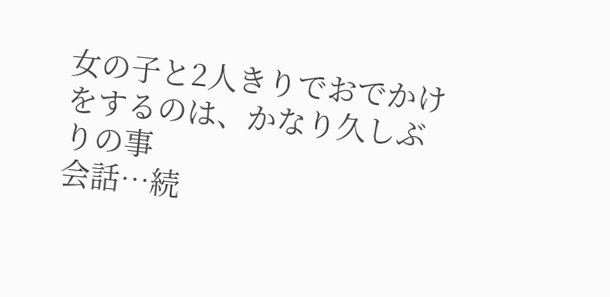女の子と2人きりでおでかけをするのは、かなり久しぶりの事
会話…続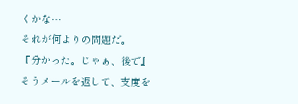くかな…
それが何よりの問題だ。
『分かった。じゃぁ、後で』
そうメールを返して、支度を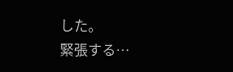した。
緊張する…